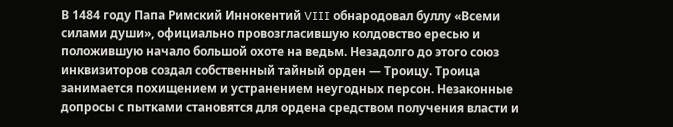В 1484 году Папа Римский Иннокентий VIII обнародовал буллу «Всеми силами души», официально провозгласившую колдовство ересью и положившую начало большой охоте на ведьм. Незадолго до этого союз инквизиторов создал собственный тайный орден — Троицу. Троица занимается похищением и устранением неугодных персон. Незаконные допросы с пытками становятся для ордена средством получения власти и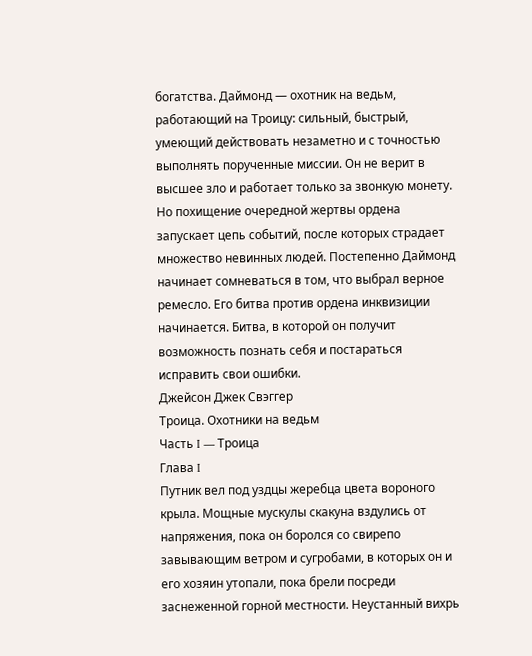богатства. Даймонд — охотник на ведьм, работающий на Троицу: сильный, быстрый, умеющий действовать незаметно и с точностью выполнять порученные миссии. Он не верит в высшее зло и работает только за звонкую монету. Но похищение очередной жертвы ордена запускает цепь событий, после которых страдает множество невинных людей. Постепенно Даймонд начинает сомневаться в том, что выбрал верное ремесло. Его битва против ордена инквизиции начинается. Битва, в которой он получит возможность познать себя и постараться исправить свои ошибки.
Джейсон Джек Свэггер
Троица. Охотники на ведьм
Часть I — Троица
Глава I
Путник вел под уздцы жеребца цвета вороного крыла. Мощные мускулы скакуна вздулись от напряжения, пока он боролся со свирепо завывающим ветром и сугробами, в которых он и его хозяин утопали, пока брели посреди заснеженной горной местности. Неустанный вихрь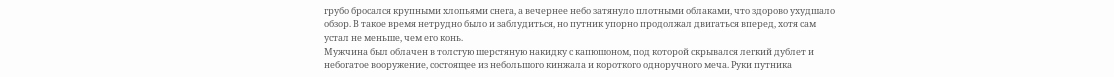грубо бросался крупными хлопьями снега, а вечернее небо затянуло плотными облаками, что здорово ухудшало обзор. В такое время нетрудно было и заблудиться, но путник упорно продолжал двигаться вперед, хотя сам устал не меньше, чем его конь.
Мужчина был облачен в толстую шерстяную накидку с капюшоном, под которой скрывался легкий дублет и небогатое вооружение, состоящее из небольшого кинжала и короткого одноручного меча. Руки путника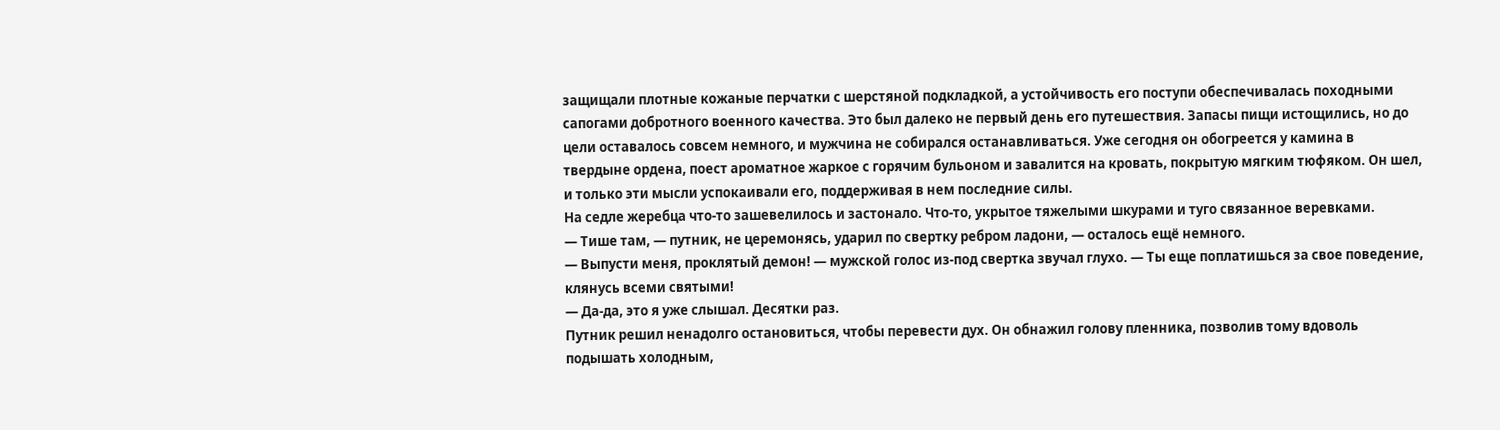защищали плотные кожаные перчатки с шерстяной подкладкой, а устойчивость его поступи обеспечивалась походными сапогами добротного военного качества. Это был далеко не первый день его путешествия. Запасы пищи истощились, но до цели оставалось совсем немного, и мужчина не собирался останавливаться. Уже сегодня он обогреется у камина в твердыне ордена, поест ароматное жаркое с горячим бульоном и завалится на кровать, покрытую мягким тюфяком. Он шел, и только эти мысли успокаивали его, поддерживая в нем последние силы.
На седле жеребца что-то зашевелилось и застонало. Что-то, укрытое тяжелыми шкурами и туго связанное веревками.
— Тише там, — путник, не церемонясь, ударил по свертку ребром ладони, — осталось ещё немного.
— Выпусти меня, проклятый демон! — мужской голос из-под свертка звучал глухо. — Ты еще поплатишься за свое поведение, клянусь всеми святыми!
— Да-да, это я уже слышал. Десятки раз.
Путник решил ненадолго остановиться, чтобы перевести дух. Он обнажил голову пленника, позволив тому вдоволь подышать холодным,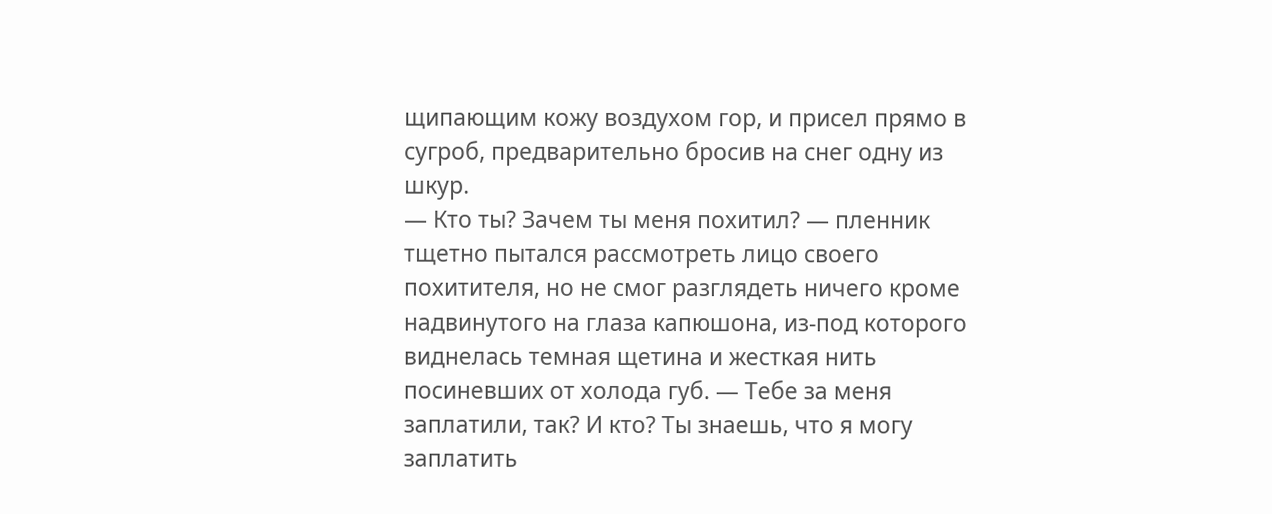щипающим кожу воздухом гор, и присел прямо в сугроб, предварительно бросив на снег одну из шкур.
— Кто ты? Зачем ты меня похитил? — пленник тщетно пытался рассмотреть лицо своего похитителя, но не смог разглядеть ничего кроме надвинутого на глаза капюшона, из-под которого виднелась темная щетина и жесткая нить посиневших от холода губ. — Тебе за меня заплатили, так? И кто? Ты знаешь, что я могу заплатить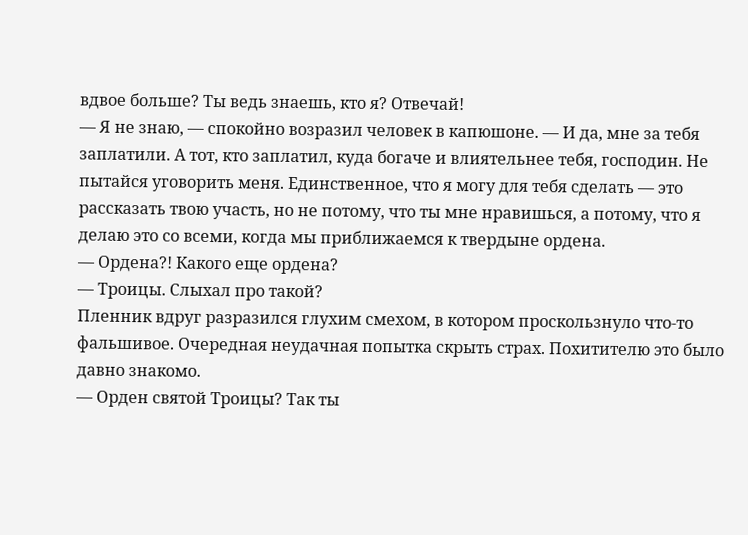вдвое больше? Ты ведь знаешь, кто я? Отвечай!
— Я не знаю, — спокойно возразил человек в капюшоне. — И да, мне за тебя заплатили. А тот, кто заплатил, куда богаче и влиятельнее тебя, господин. Не пытайся уговорить меня. Единственное, что я могу для тебя сделать — это рассказать твою участь, но не потому, что ты мне нравишься, а потому, что я делаю это со всеми, когда мы приближаемся к твердыне ордена.
— Ордена?! Какого еще ордена?
— Троицы. Слыхал про такой?
Пленник вдруг разразился глухим смехом, в котором проскользнуло что-то фальшивое. Очередная неудачная попытка скрыть страх. Похитителю это было давно знакомо.
— Орден святой Троицы? Так ты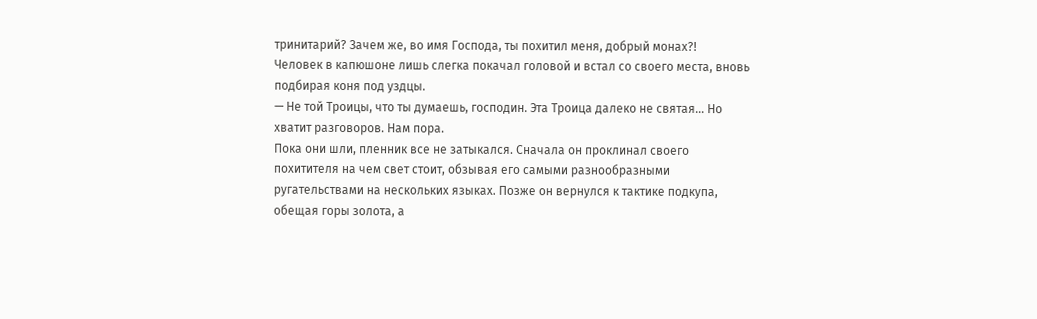тринитарий? Зачем же, во имя Господа, ты похитил меня, добрый монах?!
Человек в капюшоне лишь слегка покачал головой и встал со своего места, вновь подбирая коня под уздцы.
— Не той Троицы, что ты думаешь, господин. Эта Троица далеко не святая… Но хватит разговоров. Нам пора.
Пока они шли, пленник все не затыкался. Сначала он проклинал своего похитителя на чем свет стоит, обзывая его самыми разнообразными ругательствами на нескольких языках. Позже он вернулся к тактике подкупа, обещая горы золота, а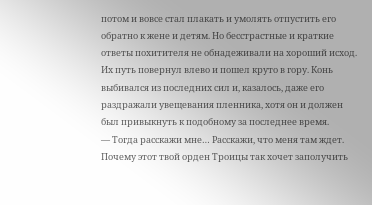потом и вовсе стал плакать и умолять отпустить его обратно к жене и детям. Но бесстрастные и краткие ответы похитителя не обнадеживали на хороший исход. Их путь повернул влево и пошел круто в гору. Конь выбивался из последних сил и, казалось, даже его раздражали увещевания пленника, хотя он и должен был привыкнуть к подобному за последнее время.
— Тогда расскажи мне… Расскажи, что меня там ждет. Почему этот твой орден Троицы так хочет заполучить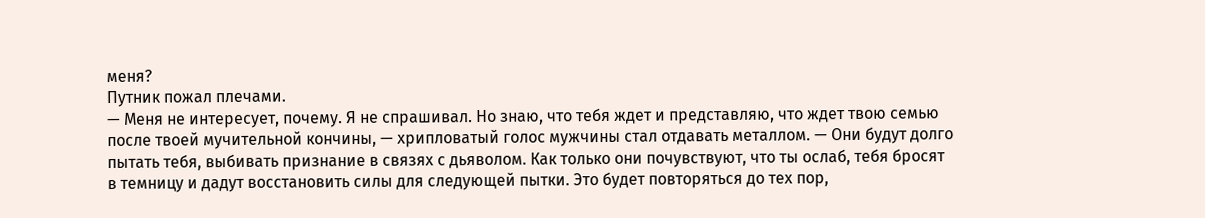меня?
Путник пожал плечами.
— Меня не интересует, почему. Я не спрашивал. Но знаю, что тебя ждет и представляю, что ждет твою семью после твоей мучительной кончины, — хрипловатый голос мужчины стал отдавать металлом. — Они будут долго пытать тебя, выбивать признание в связях с дьяволом. Как только они почувствуют, что ты ослаб, тебя бросят в темницу и дадут восстановить силы для следующей пытки. Это будет повторяться до тех пор,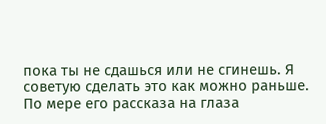пока ты не сдашься или не сгинешь. Я советую сделать это как можно раньше.
По мере его рассказа на глаза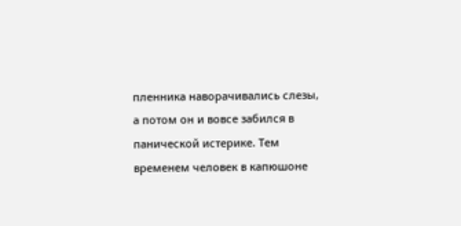пленника наворачивались слезы, а потом он и вовсе забился в панической истерике. Тем временем человек в капюшоне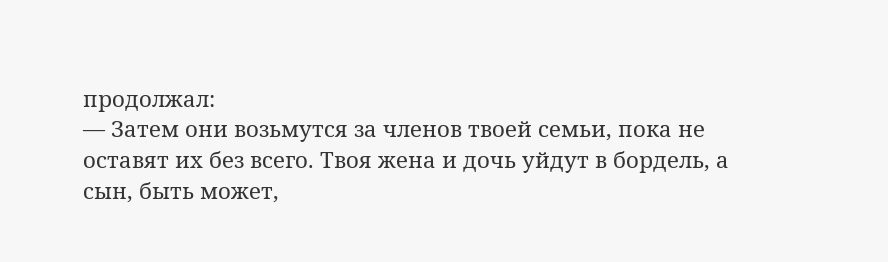продолжал:
— Затем они возьмутся за членов твоей семьи, пока не оставят их без всего. Твоя жена и дочь уйдут в бордель, а сын, быть может,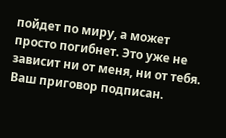пойдет по миру, а может просто погибнет. Это уже не зависит ни от меня, ни от тебя. Ваш приговор подписан.